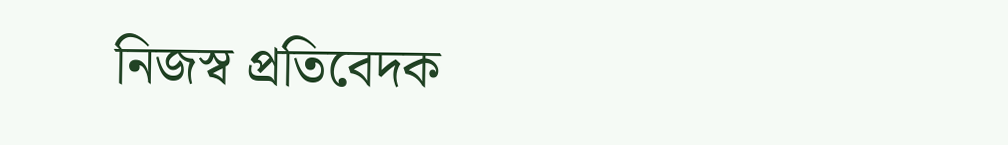নিজস্ব প্রতিবেদক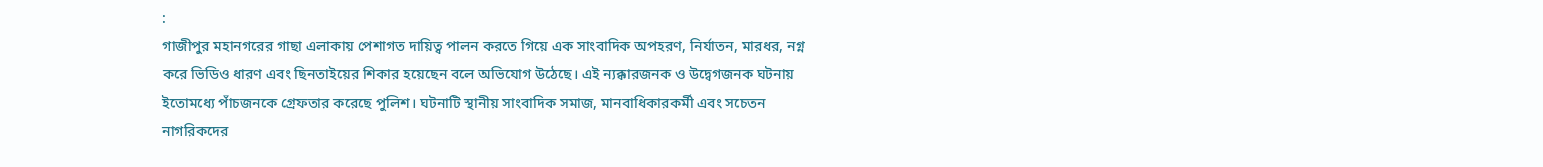:
গাজীপুর মহানগরের গাছা এলাকায় পেশাগত দায়িত্ব পালন করতে গিয়ে এক সাংবাদিক অপহরণ, নির্যাতন, মারধর, নগ্ন করে ভিডিও ধারণ এবং ছিনতাইয়ের শিকার হয়েছেন বলে অভিযোগ উঠেছে। এই ন্যক্কারজনক ও উদ্বেগজনক ঘটনায় ইতোমধ্যে পাঁচজনকে গ্রেফতার করেছে পুলিশ। ঘটনাটি স্থানীয় সাংবাদিক সমাজ, মানবাধিকারকর্মী এবং সচেতন নাগরিকদের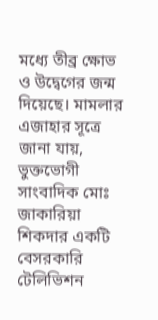মধ্যে তীব্র ক্ষোভ ও উদ্বেগের জন্ম দিয়েছে। মামলার এজাহার সূত্রে জানা যায়, ভুক্তভোগী সাংবাদিক মোঃ জাকারিয়া শিকদার একটি বেসরকারি টেলিভিশন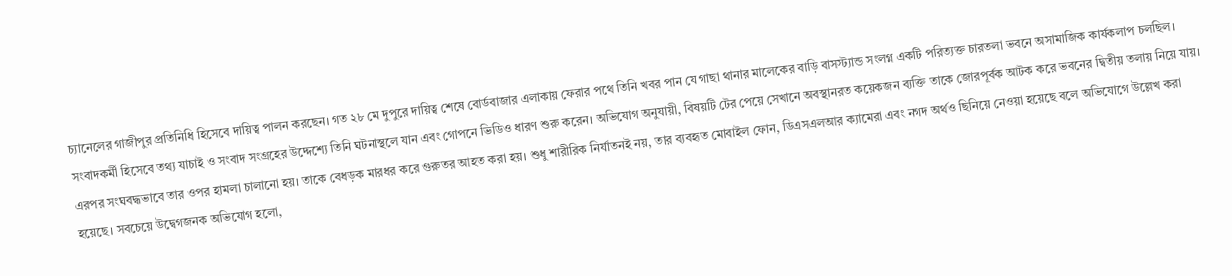চ্যানেলের গাজীপুর প্রতিনিধি হিসেবে দায়িত্ব পালন করছেন। গত ২৮ মে দুপুরে দায়িত্ব শেষে বোর্ডবাজার এলাকায় ফেরার পথে তিনি খবর পান যে গাছা থানার মালেকের বাড়ি বাসস্ট্যান্ড সংলগ্ন একটি পরিত্যক্ত চারতলা ভবনে অসামাজিক কার্যকলাপ চলছিল। সংবাদকর্মী হিসেবে তথ্য যাচাই ও সংবাদ সংগ্রহের উদ্দেশ্যে তিনি ঘটনাস্থলে যান এবং গোপনে ভিডিও ধারণ শুরু করেন। অভিযোগ অনুযায়ী, বিষয়টি টের পেয়ে সেখানে অবস্থানরত কয়েকজন ব্যক্তি তাকে জোরপূর্বক আটক করে ভবনের দ্বিতীয় তলায় নিয়ে যায়। এরপর সংঘবদ্ধভাবে তার ওপর হামলা চালানো হয়। তাকে বেধড়ক মারধর করে গুরুতর আহত করা হয়। শুধু শারীরিক নির্যাতনই নয়, তার ব্যবহৃত মোবাইল ফোন, ডিএসএলআর ক্যামেরা এবং নগদ অর্থও ছিনিয়ে নেওয়া হয়েছে বলে অভিযোগে উল্লেখ করা হয়েছে। সবচেয়ে উদ্বেগজনক অভিযোগ হলো,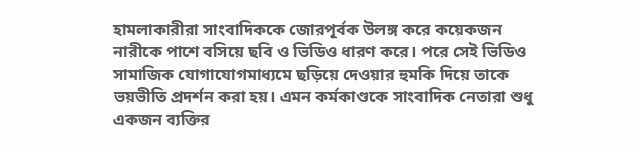হামলাকারীরা সাংবাদিককে জোরপূর্বক উলঙ্গ করে কয়েকজন নারীকে পাশে বসিয়ে ছবি ও ভিডিও ধারণ করে। পরে সেই ভিডিও সামাজিক যোগাযোগমাধ্যমে ছড়িয়ে দেওয়ার হুমকি দিয়ে তাকে ভয়ভীতি প্রদর্শন করা হয়। এমন কর্মকাণ্ডকে সাংবাদিক নেতারা শুধু একজন ব্যক্তির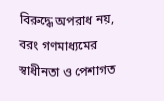বিরুদ্ধে অপরাধ নয়, বরং গণমাধ্যমের স্বাধীনতা ও পেশাগত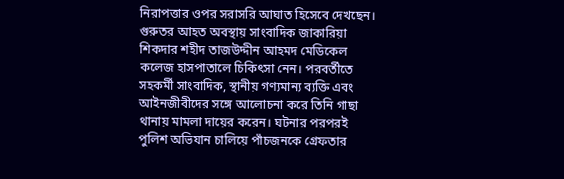নিরাপত্তার ওপর সরাসরি আঘাত হিসেবে দেখছেন। গুরুতর আহত অবস্থায় সাংবাদিক জাকারিয়া শিকদার শহীদ তাজউদ্দীন আহমদ মেডিকেল কলেজ হাসপাতালে চিকিৎসা নেন। পরবর্তীতে সহকর্মী সাংবাদিক, স্থানীয় গণ্যমান্য ব্যক্তি এবং আইনজীবীদের সঙ্গে আলোচনা করে তিনি গাছা থানায় মামলা দায়ের করেন। ঘটনার পরপরই পুলিশ অভিযান চালিয়ে পাঁচজনকে গ্রেফতার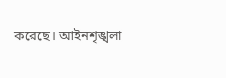করেছে। আইনশৃঙ্খলা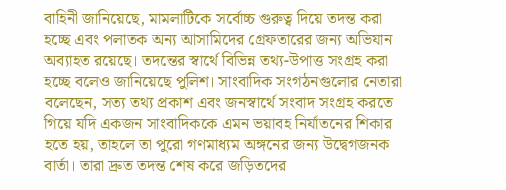বাহিনী জানিয়েছে, মামলাটিকে সর্বোচ্চ গুরুত্ব দিয়ে তদন্ত করা হচ্ছে এবং পলাতক অন্য আসামিদের গ্রেফতারের জন্য অভিযান অব্যাহত রয়েছে। তদন্তের স্বার্থে বিভিন্ন তথ্য-উপাত্ত সংগ্রহ করা হচ্ছে বলেও জানিয়েছে পুলিশ। সাংবাদিক সংগঠনগুলোর নেতারা বলেছেন, সত্য তথ্য প্রকাশ এবং জনস্বার্থে সংবাদ সংগ্রহ করতে গিয়ে যদি একজন সাংবাদিককে এমন ভয়াবহ নির্যাতনের শিকার হতে হয়, তাহলে তা পুরো গণমাধ্যম অঙ্গনের জন্য উদ্বেগজনক বার্তা। তারা দ্রুত তদন্ত শেষ করে জড়িতদের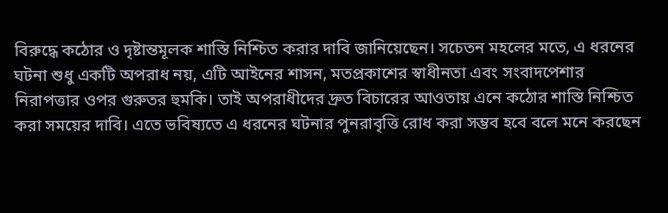বিরুদ্ধে কঠোর ও দৃষ্টান্তমূলক শাস্তি নিশ্চিত করার দাবি জানিয়েছেন। সচেতন মহলের মতে, এ ধরনের ঘটনা শুধু একটি অপরাধ নয়, এটি আইনের শাসন, মতপ্রকাশের স্বাধীনতা এবং সংবাদপেশার নিরাপত্তার ওপর গুরুতর হুমকি। তাই অপরাধীদের দ্রুত বিচারের আওতায় এনে কঠোর শাস্তি নিশ্চিত করা সময়ের দাবি। এতে ভবিষ্যতে এ ধরনের ঘটনার পুনরাবৃত্তি রোধ করা সম্ভব হবে বলে মনে করছেন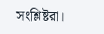সংশ্লিষ্টরা।